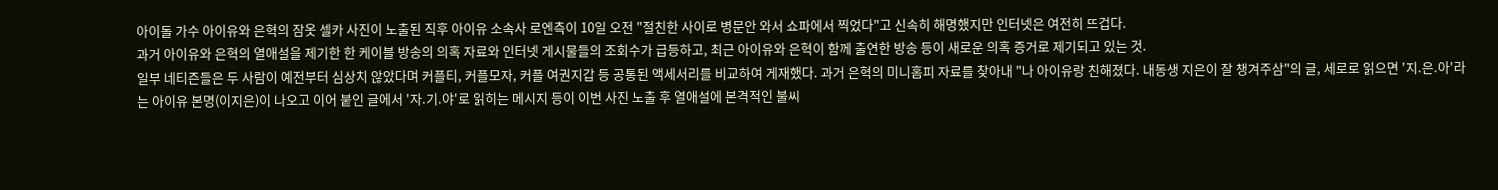아이돌 가수 아이유와 은혁의 잠옷 셀카 사진이 노출된 직후 아이유 소속사 로엔측이 10일 오전 "절친한 사이로 병문안 와서 쇼파에서 찍었다"고 신속히 해명했지만 인터넷은 여전히 뜨겁다.
과거 아이유와 은혁의 열애설을 제기한 한 케이블 방송의 의혹 자료와 인터넷 게시물들의 조회수가 급등하고, 최근 아이유와 은혁이 함께 출연한 방송 등이 새로운 의혹 증거로 제기되고 있는 것.
일부 네티즌들은 두 사람이 예전부터 심상치 않았다며 커플티, 커플모자, 커플 여권지갑 등 공통된 액세서리를 비교하여 게재했다. 과거 은혁의 미니홈피 자료를 찾아내 "나 아이유랑 친해졌다. 내동생 지은이 잘 챙겨주삼"의 글, 세로로 읽으면 '지.은.아'라는 아이유 본명(이지은)이 나오고 이어 붙인 글에서 '자.기.야'로 읽히는 메시지 등이 이번 사진 노출 후 열애설에 본격적인 불씨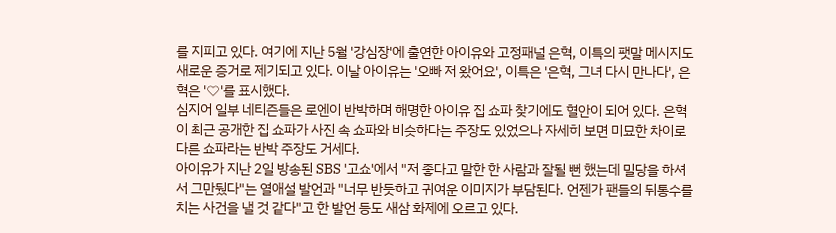를 지피고 있다. 여기에 지난 5월 '강심장'에 출연한 아이유와 고정패널 은혁, 이특의 팻말 메시지도 새로운 증거로 제기되고 있다. 이날 아이유는 '오빠 저 왔어요', 이특은 '은혁, 그녀 다시 만나다', 은혁은 '♡'를 표시했다.
심지어 일부 네티즌들은 로엔이 반박하며 해명한 아이유 집 쇼파 찾기에도 혈안이 되어 있다. 은혁이 최근 공개한 집 쇼파가 사진 속 쇼파와 비슷하다는 주장도 있었으나 자세히 보면 미묘한 차이로 다른 쇼파라는 반박 주장도 거세다.
아이유가 지난 2일 방송된 SBS '고쇼'에서 "저 좋다고 말한 한 사람과 잘될 뻔 했는데 밀당을 하셔서 그만뒀다"는 열애설 발언과 "너무 반듯하고 귀여운 이미지가 부담된다. 언젠가 팬들의 뒤통수를 치는 사건을 낼 것 같다"고 한 발언 등도 새삼 화제에 오르고 있다.